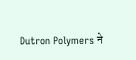Dutron Polymers ने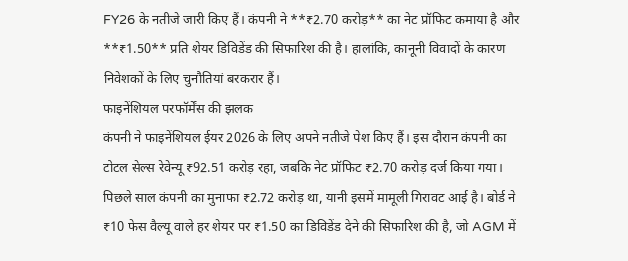FY26 के नतीजे जारी किए हैं। कंपनी ने **₹2.70 करोड़** का नेट प्रॉफिट कमाया है और **₹1.50** प्रति शेयर डिविडेंड की सिफारिश की है। हालांकि, कानूनी विवादों के कारण निवेशकों के लिए चुनौतियां बरकरार हैं।
फाइनेंशियल परफॉर्मेंस की झलक
कंपनी ने फाइनेंशियल ईयर 2026 के लिए अपने नतीजे पेश किए हैं। इस दौरान कंपनी का टोटल सेल्स रेवेन्यू ₹92.51 करोड़ रहा, जबकि नेट प्रॉफिट ₹2.70 करोड़ दर्ज किया गया। पिछले साल कंपनी का मुनाफा ₹2.72 करोड़ था, यानी इसमें मामूली गिरावट आई है। बोर्ड ने ₹10 फेस वैल्यू वाले हर शेयर पर ₹1.50 का डिविडेंड देने की सिफारिश की है, जो AGM में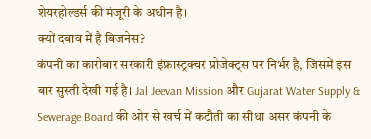शेयरहोल्डर्स की मंजूरी के अधीन है।
क्यों दबाव में है बिजनेस?
कंपनी का कारोबार सरकारी इंफ्रास्ट्रक्चर प्रोजेक्ट्स पर निर्भर है, जिसमें इस बार सुस्ती देखी गई है। Jal Jeevan Mission और Gujarat Water Supply & Sewerage Board की ओर से खर्च में कटौती का सीधा असर कंपनी के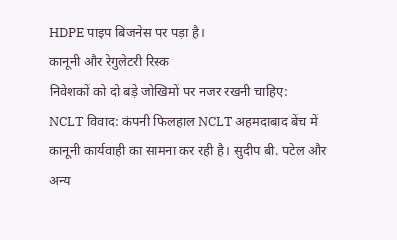HDPE पाइप बिजनेस पर पड़ा है।
कानूनी और रेगुलेटरी रिस्क
निवेशकों को दो बड़े जोखिमों पर नजर रखनी चाहिए:
NCLT विवाद: कंपनी फिलहाल NCLT अहमदाबाद बेंच में कानूनी कार्यवाही का सामना कर रही है। सुदीप बी. पटेल और अन्य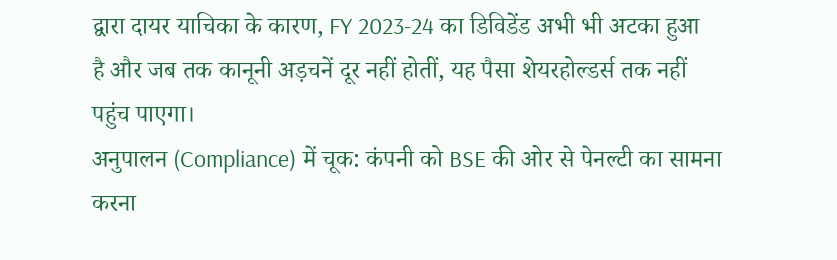द्वारा दायर याचिका के कारण, FY 2023-24 का डिविडेंड अभी भी अटका हुआ है और जब तक कानूनी अड़चनें दूर नहीं होतीं, यह पैसा शेयरहोल्डर्स तक नहीं पहुंच पाएगा।
अनुपालन (Compliance) में चूक: कंपनी को BSE की ओर से पेनल्टी का सामना करना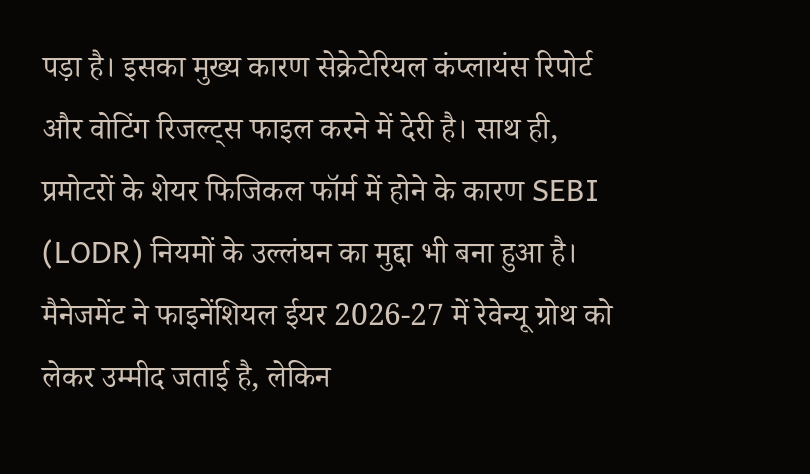पड़ा है। इसका मुख्य कारण सेक्रेटेरियल कंप्लायंस रिपोर्ट और वोटिंग रिजल्ट्स फाइल करने में देरी है। साथ ही, प्रमोटरों के शेयर फिजिकल फॉर्म में होने के कारण SEBI (LODR) नियमों के उल्लंघन का मुद्दा भी बना हुआ है।
मैनेजमेंट ने फाइनेंशियल ईयर 2026-27 में रेवेन्यू ग्रोथ को लेकर उम्मीद जताई है, लेकिन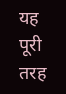यह पूरी तरह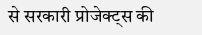से सरकारी प्रोजेक्ट्स की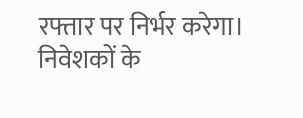रफ्तार पर निर्भर करेगा। निवेशकों के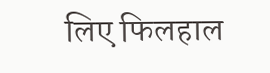लिए फिलहाल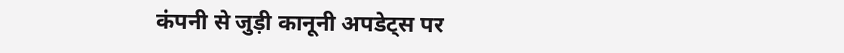कंपनी से जुड़ी कानूनी अपडेट्स पर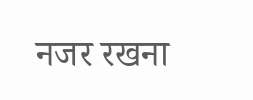नजर रखना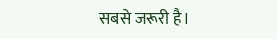सबसे जरूरी है।